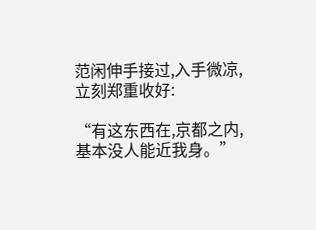范闲伸手接过,入手微凉,立刻郑重收好:

“有这东西在,京都之内,基本没人能近我身。”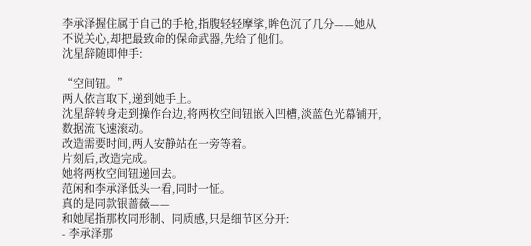李承泽握住属于自己的手枪,指腹轻轻摩挲,眸色沉了几分——她从不说关心,却把最致命的保命武器,先给了他们。
沈星辞随即伸手:

“空间钮。”
两人依言取下,递到她手上。
沈星辞转身走到操作台边,将两枚空间钮嵌入凹槽,淡蓝色光幕铺开,数据流飞速滚动。
改造需要时间,两人安静站在一旁等着。
片刻后,改造完成。
她将两枚空间钮递回去。
范闲和李承泽低头一看,同时一怔。
真的是同款银蔷薇——
和她尾指那枚同形制、同质感,只是细节区分开:
- 李承泽那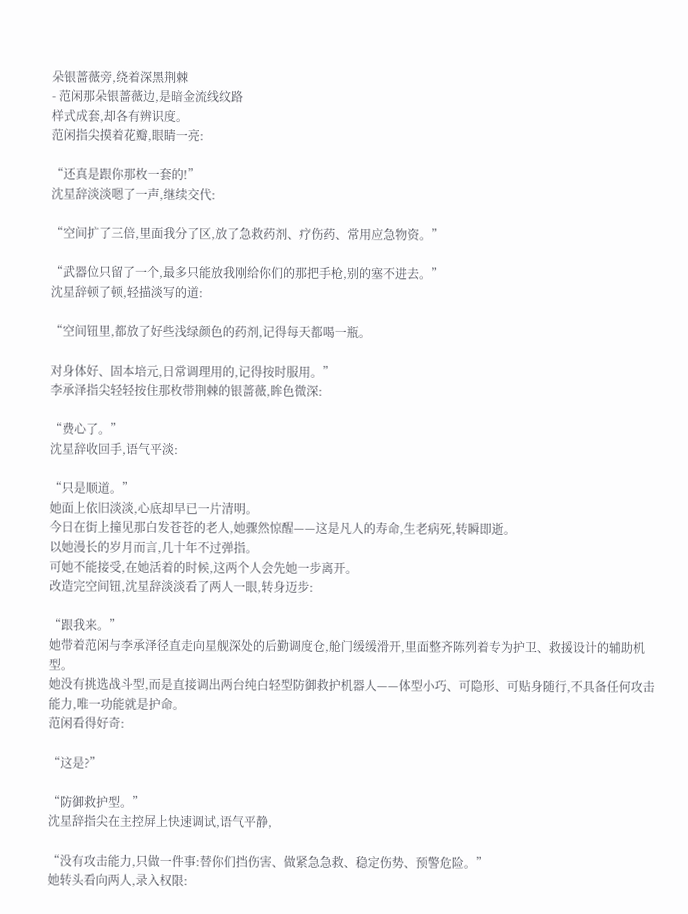朵银蔷薇旁,绕着深黑荆棘
- 范闲那朵银蔷薇边,是暗金流线纹路
样式成套,却各有辨识度。
范闲指尖摸着花瓣,眼睛一亮:

“还真是跟你那枚一套的!”
沈星辞淡淡嗯了一声,继续交代:

“空间扩了三倍,里面我分了区,放了急救药剂、疗伤药、常用应急物资。”

“武器位只留了一个,最多只能放我刚给你们的那把手枪,别的塞不进去。”
沈星辞顿了顿,轻描淡写的道:

“空间钮里,都放了好些浅绿颜色的药剂,记得每天都喝一瓶。

对身体好、固本培元,日常调理用的,记得按时服用。”
李承泽指尖轻轻按住那枚带荆棘的银蔷薇,眸色微深:

“费心了。”
沈星辞收回手,语气平淡:

“只是顺道。”
她面上依旧淡淡,心底却早已一片清明。
今日在街上撞见那白发苍苍的老人,她骤然惊醒——这是凡人的寿命,生老病死,转瞬即逝。
以她漫长的岁月而言,几十年不过弹指。
可她不能接受,在她活着的时候,这两个人会先她一步离开。
改造完空间钮,沈星辞淡淡看了两人一眼,转身迈步:

“跟我来。”
她带着范闲与李承泽径直走向星舰深处的后勤调度仓,舱门缓缓滑开,里面整齐陈列着专为护卫、救援设计的辅助机型。
她没有挑选战斗型,而是直接调出两台纯白轻型防御救护机器人——体型小巧、可隐形、可贴身随行,不具备任何攻击能力,唯一功能就是护命。
范闲看得好奇:

“这是?”

“防御救护型。”
沈星辞指尖在主控屏上快速调试,语气平静,

“没有攻击能力,只做一件事:替你们挡伤害、做紧急急救、稳定伤势、预警危险。”
她转头看向两人,录入权限: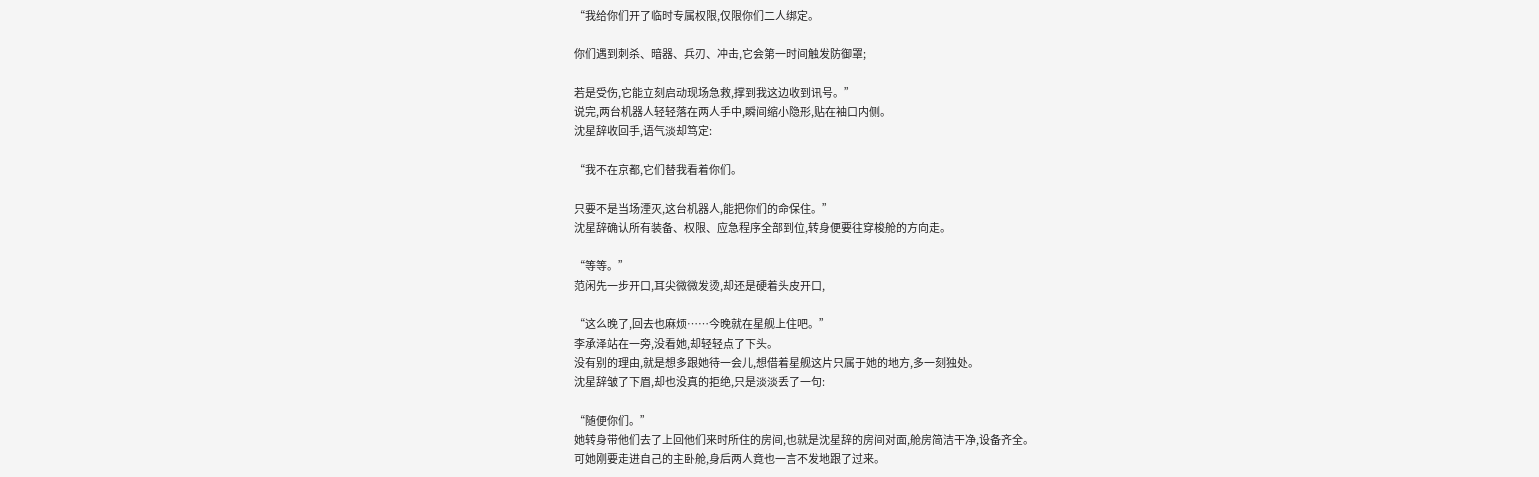“我给你们开了临时专属权限,仅限你们二人绑定。

你们遇到刺杀、暗器、兵刃、冲击,它会第一时间触发防御罩;

若是受伤,它能立刻启动现场急救,撑到我这边收到讯号。”
说完,两台机器人轻轻落在两人手中,瞬间缩小隐形,贴在袖口内侧。
沈星辞收回手,语气淡却笃定:

“我不在京都,它们替我看着你们。

只要不是当场湮灭,这台机器人,能把你们的命保住。”
沈星辞确认所有装备、权限、应急程序全部到位,转身便要往穿梭舱的方向走。

“等等。”
范闲先一步开口,耳尖微微发烫,却还是硬着头皮开口,

“这么晚了,回去也麻烦……今晚就在星舰上住吧。”
李承泽站在一旁,没看她,却轻轻点了下头。
没有别的理由,就是想多跟她待一会儿,想借着星舰这片只属于她的地方,多一刻独处。
沈星辞皱了下眉,却也没真的拒绝,只是淡淡丢了一句:

“随便你们。”
她转身带他们去了上回他们来时所住的房间,也就是沈星辞的房间对面,舱房简洁干净,设备齐全。
可她刚要走进自己的主卧舱,身后两人竟也一言不发地跟了过来。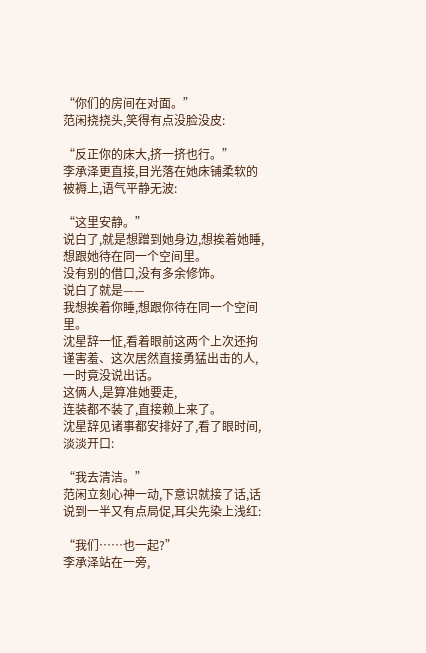“你们的房间在对面。”
范闲挠挠头,笑得有点没脸没皮:

“反正你的床大,挤一挤也行。”
李承泽更直接,目光落在她床铺柔软的被褥上,语气平静无波:

“这里安静。”
说白了,就是想蹭到她身边,想挨着她睡,想跟她待在同一个空间里。
没有别的借口,没有多余修饰。
说白了就是——
我想挨着你睡,想跟你待在同一个空间里。
沈星辞一怔,看着眼前这两个上次还拘谨害羞、这次居然直接勇猛出击的人,一时竟没说出话。
这俩人,是算准她要走,
连装都不装了,直接赖上来了。
沈星辞见诸事都安排好了,看了眼时间,淡淡开口:

“我去清洁。”
范闲立刻心神一动,下意识就接了话,话说到一半又有点局促,耳尖先染上浅红:

“我们……也一起?”
李承泽站在一旁,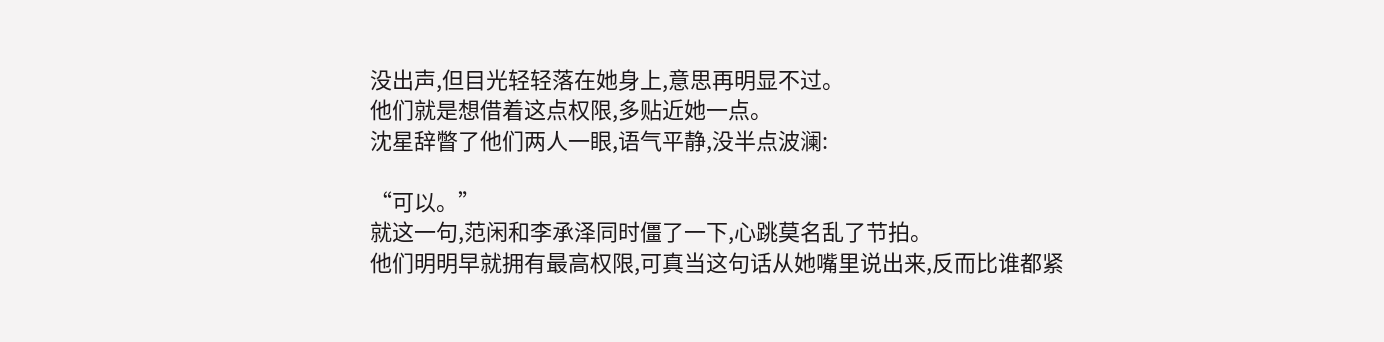没出声,但目光轻轻落在她身上,意思再明显不过。
他们就是想借着这点权限,多贴近她一点。
沈星辞瞥了他们两人一眼,语气平静,没半点波澜:

“可以。”
就这一句,范闲和李承泽同时僵了一下,心跳莫名乱了节拍。
他们明明早就拥有最高权限,可真当这句话从她嘴里说出来,反而比谁都紧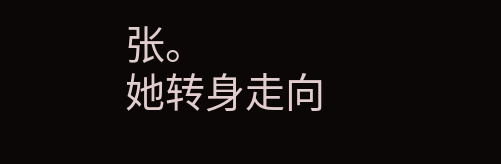张。
她转身走向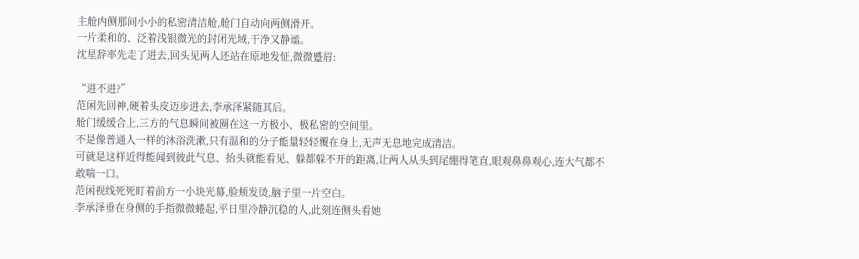主舱内侧那间小小的私密清洁舱,舱门自动向两侧滑开。
一片柔和的、泛着浅银微光的封闭光域,干净又静谧。
沈星辞率先走了进去,回头见两人还站在原地发怔,微微蹙眉:

“进不进?”
范闲先回神,硬着头皮迈步进去,李承泽紧随其后。
舱门缓缓合上,三方的气息瞬间被圈在这一方极小、极私密的空间里。
不是像普通人一样的沐浴洗漱,只有温和的分子能量轻轻覆在身上,无声无息地完成清洁。
可就是这样近得能闻到彼此气息、抬头就能看见、躲都躲不开的距离,让两人从头到尾绷得笔直,眼观鼻鼻观心,连大气都不敢喘一口。
范闲视线死死盯着前方一小块光幕,脸颊发烫,脑子里一片空白。
李承泽垂在身侧的手指微微蜷起,平日里冷静沉稳的人,此刻连侧头看她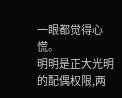一眼都觉得心慌。
明明是正大光明的配偶权限,两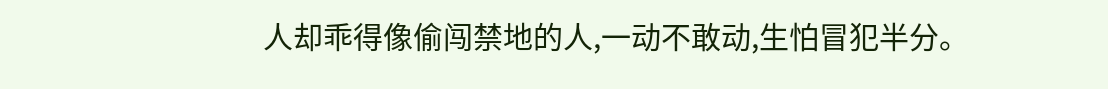人却乖得像偷闯禁地的人,一动不敢动,生怕冒犯半分。